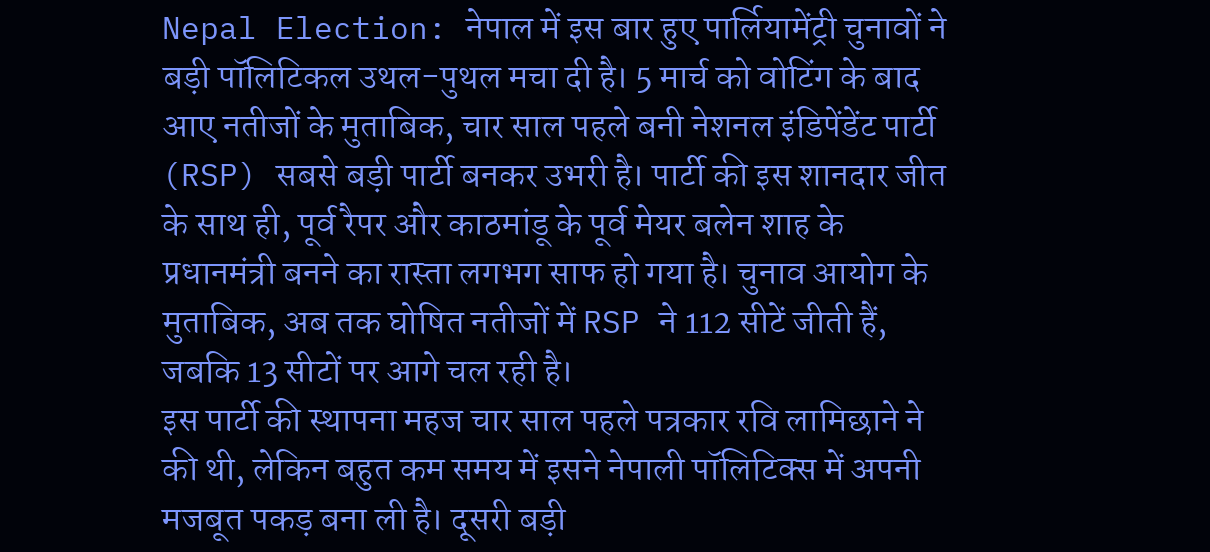Nepal Election: नेपाल में इस बार हुए पार्लियामेंट्री चुनावों ने बड़ी पॉलिटिकल उथल-पुथल मचा दी है। 5 मार्च को वोटिंग के बाद आए नतीजों के मुताबिक, चार साल पहले बनी नेशनल इंडिपेंडेंट पार्टी (RSP) सबसे बड़ी पार्टी बनकर उभरी है। पार्टी की इस शानदार जीत के साथ ही, पूर्व रैपर और काठमांडू के पूर्व मेयर बलेन शाह के प्रधानमंत्री बनने का रास्ता लगभग साफ हो गया है। चुनाव आयोग के मुताबिक, अब तक घोषित नतीजों में RSP ने 112 सीटें जीती हैं, जबकि 13 सीटों पर आगे चल रही है।
इस पार्टी की स्थापना महज चार साल पहले पत्रकार रवि लामिछाने ने की थी, लेकिन बहुत कम समय में इसने नेपाली पॉलिटिक्स में अपनी मजबूत पकड़ बना ली है। दूसरी बड़ी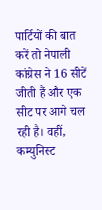पार्टियों की बात करें तो नेपाली कांग्रेस ने 16 सीटें जीती हैं और एक सीट पर आगे चल रही है। वहीं, कम्युनिस्ट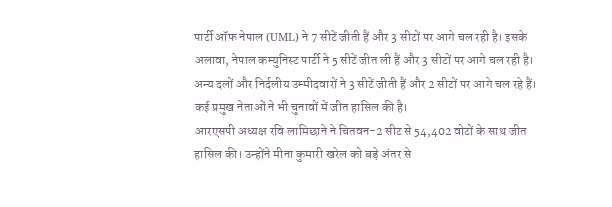पार्टी ऑफ नेपाल (UML) ने 7 सीटें जीती हैं और 3 सीटों पर आगे चल रही है। इसके अलावा, नेपाल कम्युनिस्ट पार्टी ने 5 सीटें जीत ली हैं और 3 सीटों पर आगे चल रही है। अन्य दलों और निर्दलीय उम्मीदवारों ने 3 सीटें जीती हैं और 2 सीटों पर आगे चल रहे हैं। कई प्रमुख नेताओं ने भी चुनावों में जीत हासिल की है।
आरएसपी अध्यक्ष रवि लामिछाने ने चितवन-2 सीट से 54,402 वोटों के साथ जीत हासिल की। उन्होंने मीना कुमारी खरेल को बड़े अंतर से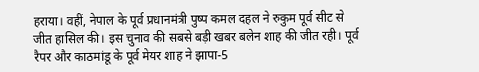हराया। वहीं, नेपाल के पूर्व प्रधानमंत्री पुष्प कमल दहल ने रुकुम पूर्व सीट से जीत हासिल की। इस चुनाव की सबसे बड़ी खबर बलेन शाह की जीत रही। पूर्व रैपर और काठमांडू के पूर्व मेयर शाह ने झापा-5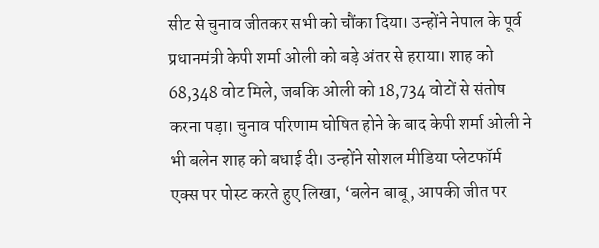सीट से चुनाव जीतकर सभी को चौंका दिया। उन्होंने नेपाल के पूर्व प्रधानमंत्री केपी शर्मा ओली को बड़े अंतर से हराया। शाह को 68,348 वोट मिले, जबकि ओली को 18,734 वोटों से संतोष करना पड़ा। चुनाव परिणाम घोषित होने के बाद केपी शर्मा ओली ने भी बलेन शाह को बधाई दी। उन्होंने सोशल मीडिया प्लेटफॉर्म एक्स पर पोस्ट करते हुए लिखा, ‘बलेन बाबू, आपकी जीत पर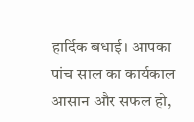हार्दिक बधाई। आपका पांच साल का कार्यकाल आसान और सफल हो,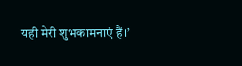यही मेरी शुभकामनाएं हैं।’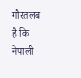गौरतलब है कि नेपाली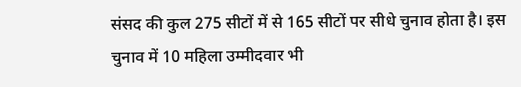संसद की कुल 275 सीटों में से 165 सीटों पर सीधे चुनाव होता है। इस चुनाव में 10 महिला उम्मीदवार भी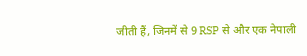जीती हैं, जिनमें से 9 RSP से और एक नेपाली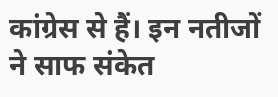कांग्रेस से हैं। इन नतीजों ने साफ संकेत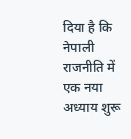दिया है कि नेपाली राजनीति में एक नया अध्याय शुरू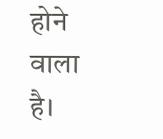होने वाला है।